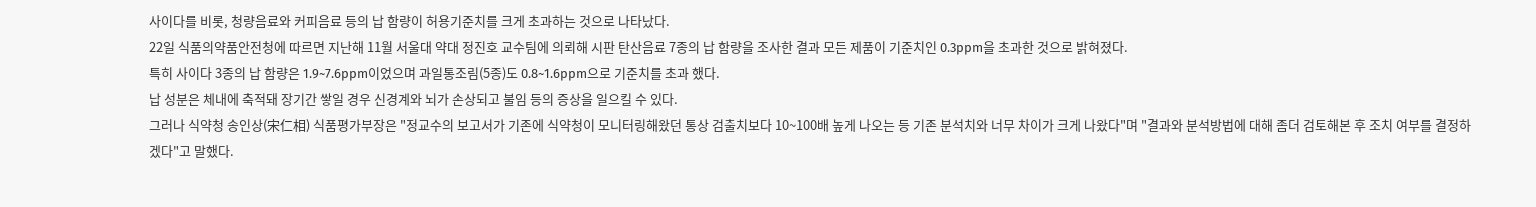사이다를 비롯, 청량음료와 커피음료 등의 납 함량이 허용기준치를 크게 초과하는 것으로 나타났다.
22일 식품의약품안전청에 따르면 지난해 11월 서울대 약대 정진호 교수팀에 의뢰해 시판 탄산음료 7종의 납 함량을 조사한 결과 모든 제품이 기준치인 0.3ppm을 초과한 것으로 밝혀졌다.
특히 사이다 3종의 납 함량은 1.9~7.6ppm이었으며 과일통조림(5종)도 0.8~1.6ppm으로 기준치를 초과 했다.
납 성분은 체내에 축적돼 장기간 쌓일 경우 신경계와 뇌가 손상되고 불임 등의 증상을 일으킬 수 있다.
그러나 식약청 송인상(宋仁相) 식품평가부장은 "정교수의 보고서가 기존에 식약청이 모니터링해왔던 통상 검출치보다 10~100배 높게 나오는 등 기존 분석치와 너무 차이가 크게 나왔다"며 "결과와 분석방법에 대해 좀더 검토해본 후 조치 여부를 결정하겠다"고 말했다.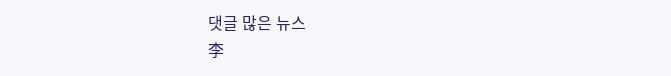댓글 많은 뉴스
李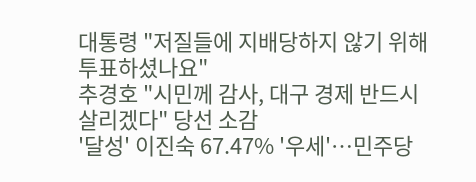대통령 "저질들에 지배당하지 않기 위해 투표하셨나요"
추경호 "시민께 감사, 대구 경제 반드시 살리겠다" 당선 소감
'달성' 이진숙 67.47% '우세'…민주당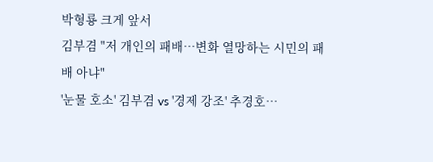박형룡 크게 앞서
김부겸 "저 개인의 패배…변화 열망하는 시민의 패배 아냐"
'눈물 호소' 김부겸 vs '경제 강조' 추경호…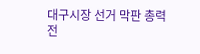대구시장 선거 막판 총력전